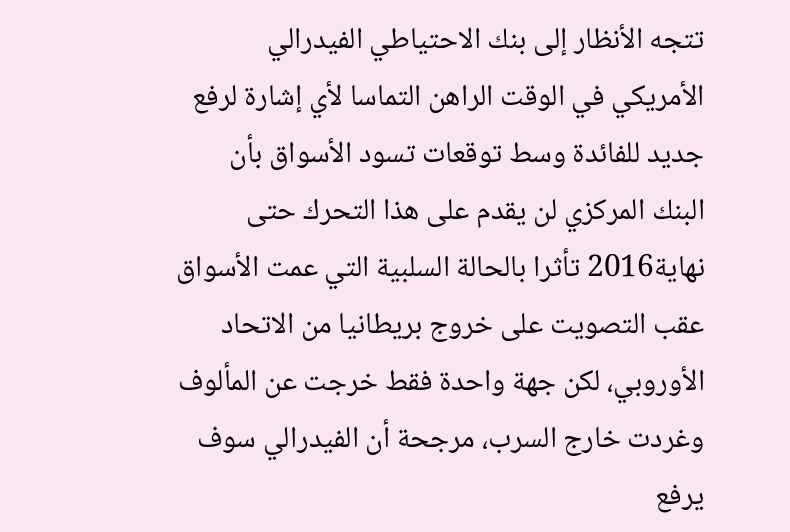تتجه الأنظار إلى بنك الاحتياطي الفيدرالي الأمريكي في الوقت الراهن التماسا لأي إشارة لرفع جديد للفائدة وسط توقعات تسود الأسواق بأن البنك المركزي لن يقدم على هذا التحرك حتى نهاية2016 تأثرا بالحالة السلبية التي عمت الأسواق عقب التصويت على خروج بريطانيا من الاتحاد الأوروبي، لكن جهة واحدة فقط خرجت عن المألوف وغردت خارج السرب، مرجحة أن الفيدرالي سوف يرفع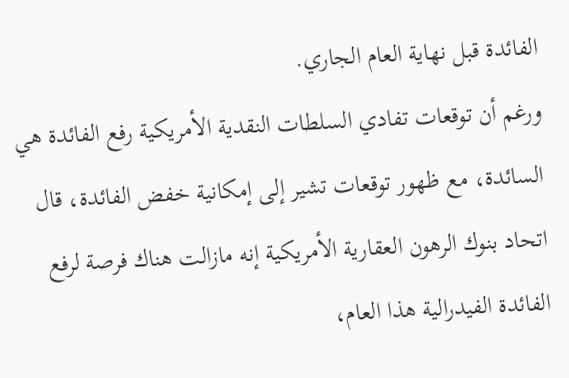الفائدة قبل نهاية العام الجاري.
ورغم أن توقعات تفادي السلطات النقدية الأمريكية رفع الفائدة هي السائدة، مع ظهور توقعات تشير إلى إمكانية خفض الفائدة، قال اتحاد بنوك الرهون العقارية الأمريكية إنه مازالت هناك فرصة لرفع الفائدة الفيدرالية هذا العام،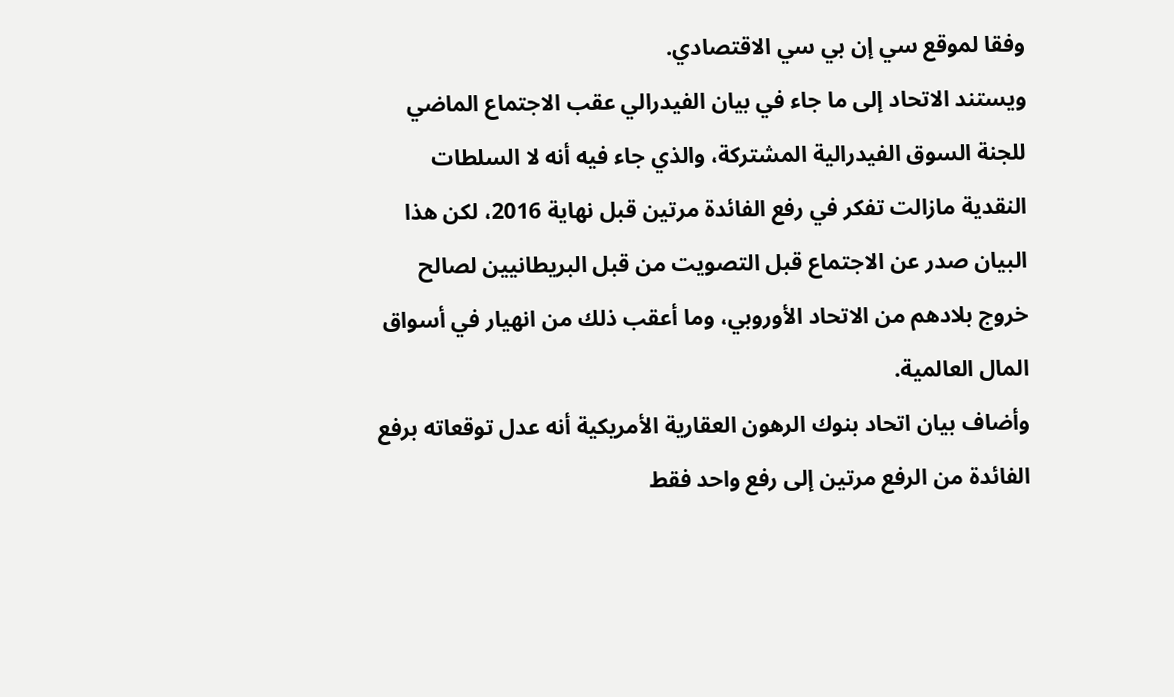وفقا لموقع سي إن بي سي الاقتصادي.
ويستند الاتحاد إلى ما جاء في بيان الفيدرالي عقب الاجتماع الماضي للجنة السوق الفيدرالية المشتركة، والذي جاء فيه أنه لا السلطات النقدية مازالت تفكر في رفع الفائدة مرتين قبل نهاية 2016، لكن هذا البيان صدر عن الاجتماع قبل التصويت من قبل البريطانيين لصالح خروج بلادهم من الاتحاد الأوروبي، وما أعقب ذلك من انهيار في أسواق المال العالمية.
وأضاف بيان اتحاد بنوك الرهون العقارية الأمريكية أنه عدل توقعاته برفع الفائدة من الرفع مرتين إلى رفع واحد فقط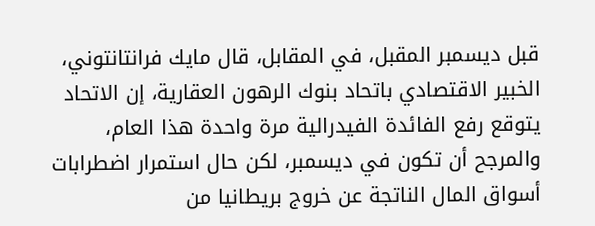قبل ديسمبر المقبل، في المقابل، قال مايك فرانتانتوني، الخبير الاقتصادي باتحاد بنوك الرهون العقارية، إن الاتحاد يتوقع رفع الفائدة الفيدرالية مرة واحدة هذا العام، والمرجح أن تكون في ديسمبر، لكن حال استمرار اضطرابات أسواق المال الناتجة عن خروج بريطانيا من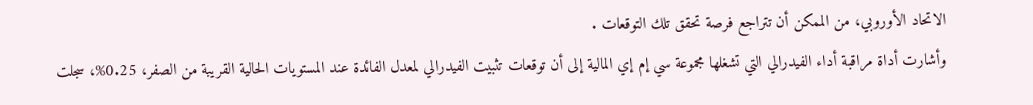الاتحاد الأوروبي، من الممكن أن تتراجع فرصة تحقق تلك التوقعات .
وأشارت أداة مراقبة أداء الفيدرالي التي تشغلها مجموعة سي إم إي المالية إلى أن توقعات تثبيت الفيدرالي لمعدل الفائدة عند المستويات الحالية القريبة من الصفر، 0.25%، سجلت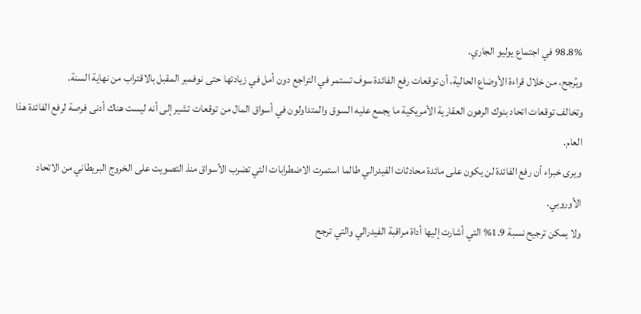98.8% في اجتماع يوليو الجاري.
ويُرجح، من خلال قراءة الأوضاع الحالية، أن توقعات رفع الفائدة سوف تستمر في التراجع دون أمل في زيادتها حتى نوفمبر المقبل بالاقتراب من نهاية السنة.
وتخالف توقعات اتحاد بنوك الرهون العقارية الأمريكية ما يجمع عليه السوق والمتداولون في أسواق المال من توقعات تشير إلى أنه ليست هناك أدنى فرصة لرفع الفائدة هذا العام.
ويرى خبراء أن رفع الفائدة لن يكون على مائدة محادثات الفيدرالي طالما استمرت الاضطرابات التي تضرب الأسواق منذ التصويت على الخروج البريطاني من الاتحاد الأوروبي.
ولا يمكن ترجيح نسبة 1.9% التي أشارت إليها أداة مراقبة الفيدرالي والتي ترجح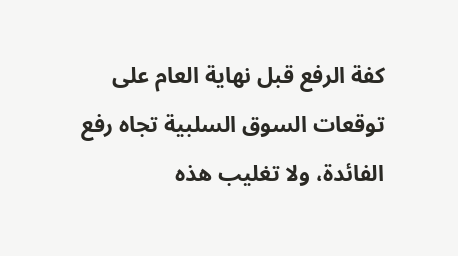كفة الرفع قبل نهاية العام على توقعات السوق السلبية تجاه رفع الفائدة، ولا تغليب هذه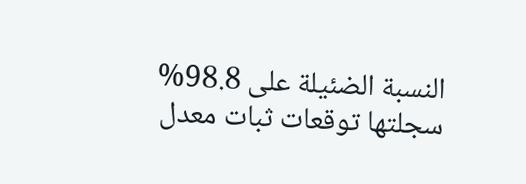النسبة الضئيلة على 98.8% سجلتها توقعات ثبات معدل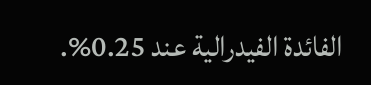الفائدة الفيدرالية عند 0.25%.